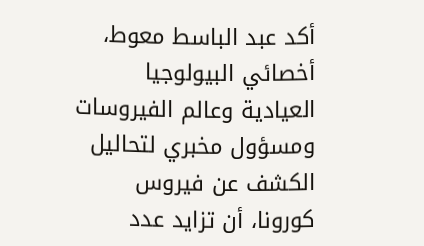أكد عبد الباسط معوط، أخصائي البيولوجيا العيادية وعالم الفيروسات ومسؤول مخبري لتحاليل الكشف عن فيروس كورونا، أن تزايد عدد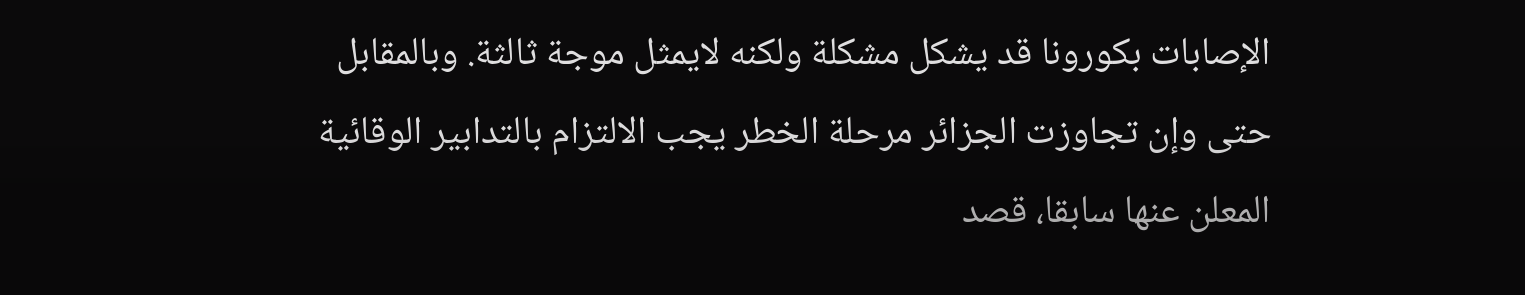الإصابات بكورونا قد يشكل مشكلة ولكنه لايمثل موجة ثالثة. وبالمقابل حتى وإن تجاوزت الجزائر مرحلة الخطر يجب الالتزام بالتدابير الوقائية المعلن عنها سابقا، قصد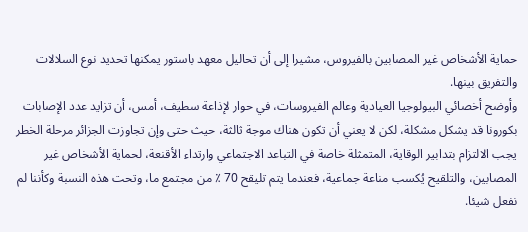حماية الأشخاص غير المصابين بالفيروس، مشيرا إلى أن تحاليل معهد باستور يمكنها تحديد نوع السلالات والتفريق بينها.
وأوضح أخصائي البيولوجيا العيادية وعالم الفيروسات، في حوار لإذاعة سطيف، أمس، أن تزايد عدد الإصابات بكورونا قد يشكل مشكلة، لكن لا يعني أن تكون هناك موجة ثالثة، حيث حتى وإن تجاوزت الجزائر مرحلة الخطر يجب الالتزام بتدابير الوقاية، المتمثلة خاصة في التباعد الاجتماعي وارتداء الأقنعة، لحماية الأشخاص غير المصابين، والتلقيح يُكسب مناعة جماعية، فعندما يتم تليقح 70 ٪ من مجتمع ما، وتحت هذه النسبة وكأننا لم نفعل شيئا.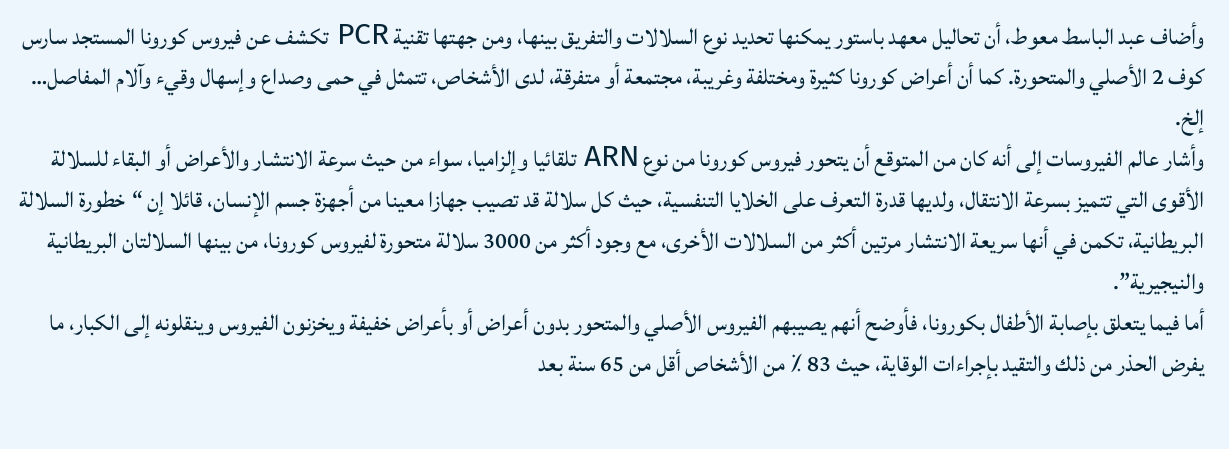وأضاف عبد الباسط معوط، أن تحاليل معهد باستور يمكنها تحديد نوع السلالات والتفريق بينها، ومن جهتها تقنية PCR تكشف عن فيروس كورونا المستجد سارس كوف 2 الأصلي والمتحورة. كما أن أعراض كورونا كثيرة ومختلفة وغريبة، مجتمعة أو متفرقة، لدى الأشخاص، تتمثل في حمى وصداع وإسهال وقيء وآلام المفاصل… إلخ.
وأشار عالم الفيروسات إلى أنه كان من المتوقع أن يتحور فيروس كورونا من نوع ARN تلقائيا وإلزاميا، سواء من حيث سرعة الانتشار والأعراض أو البقاء للسلالة الأقوى التي تتميز بسرعة الانتقال، ولديها قدرة التعرف على الخلايا التنفسية، حيث كل سلالة قد تصيب جهازا معينا من أجهزة جسم الإنسان، قائلا إن “خطورة السلالة البريطانية، تكمن في أنها سريعة الانتشار مرتين أكثر من السلالات الأخرى، مع وجود أكثر من 3000 سلالة متحورة لفيروس كورونا، من بينها السلالتان البريطانية والنيجيرية”.
أما فيما يتعلق بإصابة الأطفال بكورونا، فأوضح أنهم يصيبهم الفيروس الأصلي والمتحور بدون أعراض أو بأعراض خفيفة ويخزنون الفيروس وينقلونه إلى الكبار، ما يفرض الحذر من ذلك والتقيد بإجراءات الوقاية، حيث 83 ٪ من الأشخاص أقل من 65 سنة بعد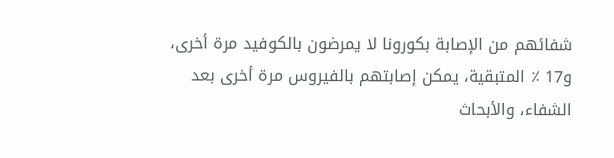شفائهم من الإصابة بكورونا لا يمرضون بالكوفيد مرة أخرى، و17 ٪ المتبقية، يمكن إصابتهم بالفيروس مرة أخرى بعد الشفاء، والأبحاث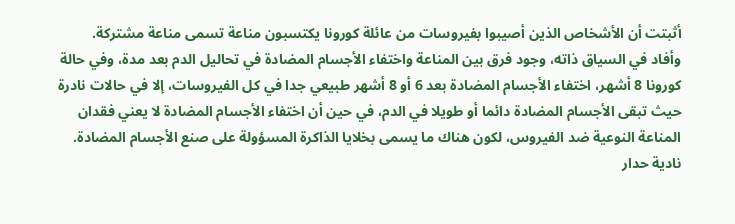أثبتت أن الأشخاص الذين أصيبوا بفيروسات من عائلة كورونا يكتسبون مناعة تسمى مناعة مشتركة.
وأفاد في السياق ذاته، وجود فرق بين المناعة واختفاء الأجسام المضادة في تحاليل الدم بعد مدة، وفي حالة كورونا 8 أشهر، اختفاء الأجسام المضادة بعد 6 أو 8 أشهر طبيعي جدا في كل الفيروسات، إلا في حالات نادرة حيث تبقى الأجسام المضادة دائما أو طويلا في الدم، في حين أن اختفاء الأجسام المضادة لا يعني فقدان المناعة النوعية ضد الفيروس، لكون هناك ما يسمى بخلايا الذاكرة المسؤولة على صنع الأجسام المضادة.
نادية حدار